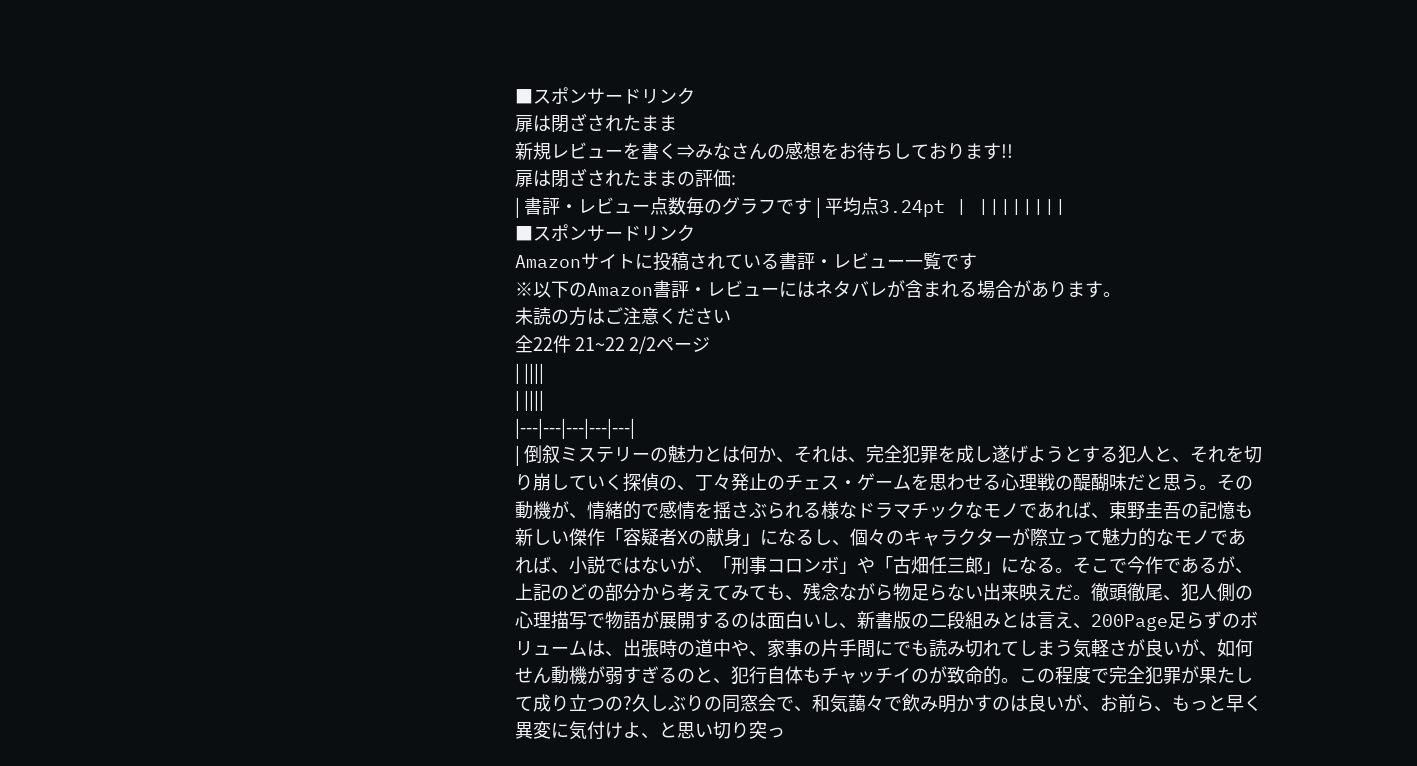■スポンサードリンク
扉は閉ざされたまま
新規レビューを書く⇒みなさんの感想をお待ちしております!!
扉は閉ざされたままの評価:
| 書評・レビュー点数毎のグラフです | 平均点3.24pt | ||||||||
■スポンサードリンク
Amazonサイトに投稿されている書評・レビュー一覧です
※以下のAmazon書評・レビューにはネタバレが含まれる場合があります。
未読の方はご注意ください
全22件 21~22 2/2ページ
| ||||
| ||||
|---|---|---|---|---|
| 倒叙ミステリーの魅力とは何か、それは、完全犯罪を成し遂げようとする犯人と、それを切り崩していく探偵の、丁々発止のチェス・ゲームを思わせる心理戦の醍醐味だと思う。その動機が、情緒的で感情を揺さぶられる様なドラマチックなモノであれば、東野圭吾の記憶も新しい傑作「容疑者Xの献身」になるし、個々のキャラクターが際立って魅力的なモノであれば、小説ではないが、「刑事コロンボ」や「古畑任三郎」になる。そこで今作であるが、上記のどの部分から考えてみても、残念ながら物足らない出来映えだ。徹頭徹尾、犯人側の心理描写で物語が展開するのは面白いし、新書版の二段組みとは言え、200Page足らずのボリュームは、出張時の道中や、家事の片手間にでも読み切れてしまう気軽さが良いが、如何せん動機が弱すぎるのと、犯行自体もチャッチイのが致命的。この程度で完全犯罪が果たして成り立つの?久しぶりの同窓会で、和気藹々で飲み明かすのは良いが、お前ら、もっと早く異変に気付けよ、と思い切り突っ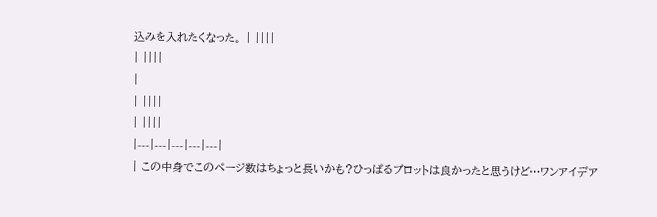込みを入れたくなった。 | ||||
| ||||
|
| ||||
| ||||
|---|---|---|---|---|
| この中身でこのページ数はちょっと長いかも?ひっぱるプロットは良かったと思うけど…ワンアイデア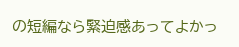の短編なら緊迫感あってよかっ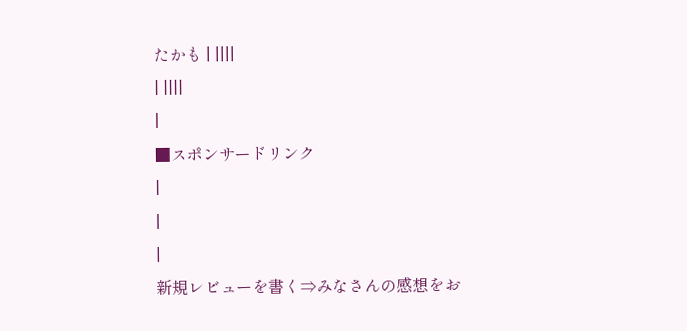たかも | ||||
| ||||
|
■スポンサードリンク
|
|
|
新規レビューを書く⇒みなさんの感想をお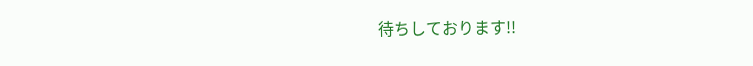待ちしております!!